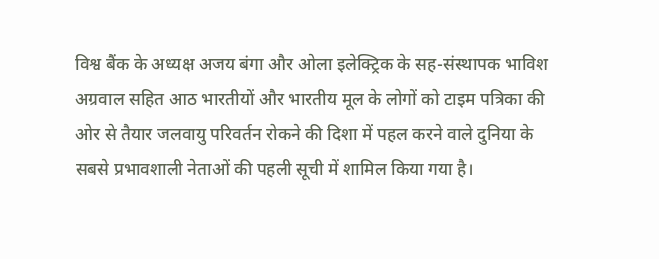विश्व बैंक के अध्यक्ष अजय बंगा और ओला इलेक्ट्रिक के सह-संस्थापक भाविश अग्रवाल सहित आठ भारतीयों और भारतीय मूल के लोगों को टाइम पत्रिका की ओर से तैयार जलवायु परिवर्तन रोकने की दिशा में पहल करने वाले दुनिया के सबसे प्रभावशाली नेताओं की पहली सूची में शामिल किया गया है।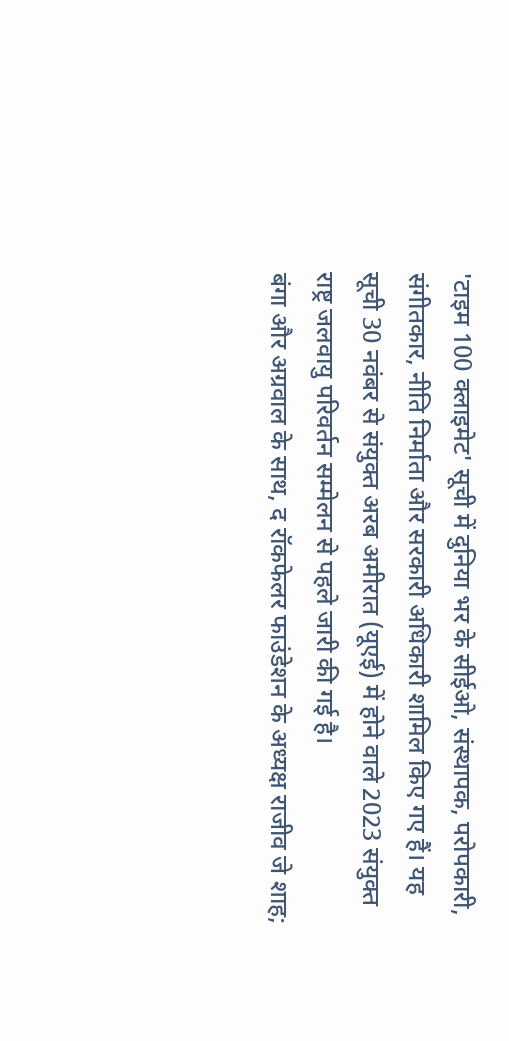'टाइम 100 क्लाइमेट' सूची में दुनिया भर के सीईओ, संस्थापक, परोपकारी, संगीतकार, नीति निर्माता और सरकारी अधिकारी शामिल किए गए हैं। यह सूची 30 नवंबर से संयुक्त अरब अमीरात (यूएई) में होने वाले 2023 संयुक्त राष्ट्र जलवायु परिवर्तन सम्मेलन से पहले जारी की गई है।
बंगा और अग्रवाल के साथ, द रॉकफेलर फाउंडेशन के अध्यक्ष राजीव जे शाह;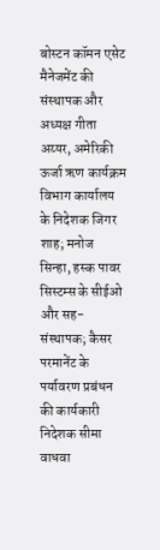बोस्टन कॉमन एसेट मैनेजमेंट की संस्थापक और अध्यक्ष गीता अय्यर, अमेरिकी ऊर्जा ऋण कार्यक्रम विभाग कार्यालय के निदेशक जिगर शाह; मनोज सिन्हा, हस्क पावर सिस्टम्स के सीईओ और सह-संस्थापक; कैसर परमानेंट के पर्यावरण प्रबंधन की कार्यकारी निदेशक सीमा वाधवा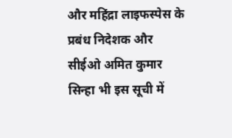और महिंद्रा लाइफस्पेस के प्रबंध निदेशक और सीईओ अमित कुमार सिन्हा भी इस सूची में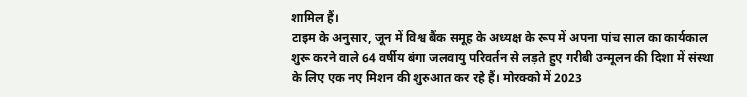शामिल हैं।
टाइम के अनुसार, जून में विश्व बैंक समूह के अध्यक्ष के रूप में अपना पांच साल का कार्यकाल शुरू करने वाले 64 वर्षीय बंगा जलवायु परिवर्तन से लड़ते हुए गरीबी उन्मूलन की दिशा में संस्था के लिए एक नए मिशन की शुरुआत कर रहे हैं। मोरक्को में 2023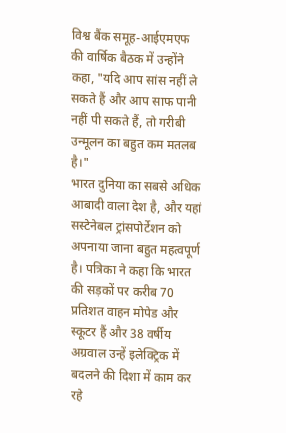विश्व बैंक समूह-आईएमएफ की वार्षिक बैठक में उन्होंने कहा, "यदि आप सांस नहीं ले सकते हैं और आप साफ पानी नहीं पी सकते हैं, तो गरीबी उन्मूलन का बहुत कम मतलब है।"
भारत दुनिया का सबसे अधिक आबादी वाला देश है, और यहां सस्टेनेबल ट्रांसपोर्टेशन को अपनाया जाना बहुत महत्वपूर्ण है। पत्रिका ने कहा कि भारत की सड़कों पर करीब 70 प्रतिशत वाहन मोपेड और स्कूटर हैं और 38 वर्षीय अग्रवाल उन्हें इलेक्ट्रिक में बदलने की दिशा में काम कर रहे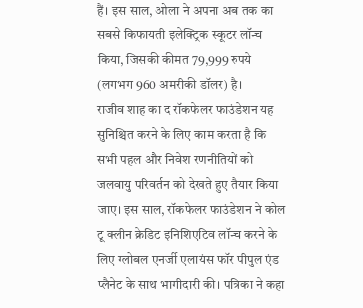हैं। इस साल, ओला ने अपना अब तक का सबसे किफायती इलेक्ट्रिक स्कूटर लॉन्च किया, जिसकी कीमत 79,999 रुपये (लगभग 960 अमरीकी डॉलर) है।
राजीव शाह का द रॉकफेलर फाउंडेशन यह सुनिश्चित करने के लिए काम करता है कि सभी पहल और निवेश रणनीतियों को जलवायु परिवर्तन को देखते हुए तैयार किया जाए। इस साल, रॉकफेलर फाउंडेशन ने कोल टू क्लीन क्रेडिट इनिशिएटिव लॉन्च करने के लिए ग्लोबल एनर्जी एलायंस फॉर पीपुल एंड प्लैनेट के साथ भागीदारी की। पत्रिका ने कहा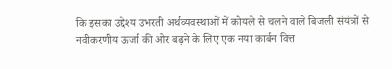कि इसका उद्देश्य उभरती अर्थव्यवस्थाओं में कोयले से चलने वाले बिजली संयंत्रों से नवीकरणीय ऊर्जा की ओर बढ़ने के लिए एक नया कार्बन वित्त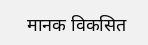मानक विकसित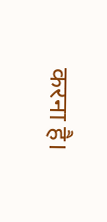करना है।